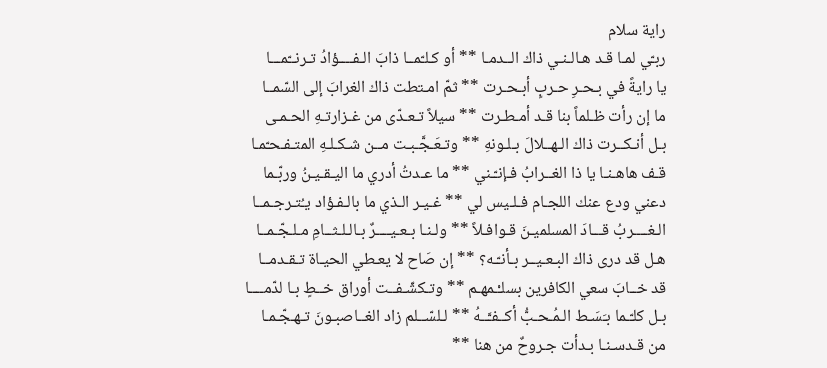راية سلام
ربـّي لمـا قـد هـالـنـي ذاك الــدمـا ** أو كـلـّمــا ذابَ الـفــــؤادُ تـرنــّمـــا
يا رايةً في بـحـرِ حـربٍ أبـحـرت ** ثمّ امـتطت ذاك الغرابَ إلى السّمــا
ما إن رأت ظـلماً بنا قـد أمـطـرت ** سيلاً تـعـدّى من غـزارتـهِ الحـمـى
بـل أنـكــرت ذاك الـهــلالَ بـلـونهِ ** وتـعَـجَّـبـت مــن شـكـلـهِ المتـفـحـّمـا
قـف هاهـنـا يا ذا الغــرابُ فـإنـّـني ** ما عـدتُ أدري ما اليـقـيـنُ وربّـما
دعني ودع عنك اللجـام فـلـيس لي ** غـيـر الـذي ما بالـفـؤاد يـُتـرجـمــا
الـغــــربُ قـــادَ المسلميـنَ قـوافـلاً ** ولـنـا بـعـيــــرٌ بـالـلـثــامِ مـلـجّـمــا
هـل قد درى ذاك البـعـيــر بـأنـّـه؟ ** إن صَاح لا يعـطي الحيـاة تـقـدمــا
قد خــابَ سعي الكافرين بسلـْـمهـم ** وتـكشّـفــت أوراق خــطٍ بـا لدّمــــا
بـل كلـّـما بـَسَـط الـمُـحـبُّ أكــفـَّــهُ ** لـلسّــلم زاد الغــاصبـونَ تـهـجّـمـا
من قـدسـنـا بـدأت جـروحٌ من هنا **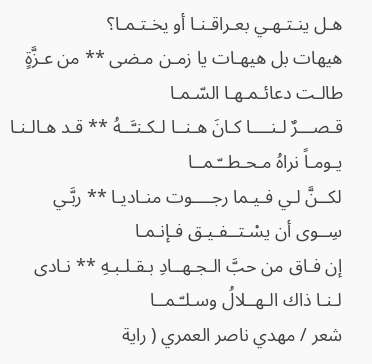هـل ينـتـهـي بعـراقـنـا أو يخـتـمـا؟
هيهات بل هيهـات يا زمـن مـضى ** من عـزَّةٍ طالـت دعائـمـهـا السّـمـا
قـصـــرٌ لـنــــا كـانَ هـنــا لـكـنـَّــهُ ** قـد هـالـنـا يـومـاً نراهُ مـحـطــّـمــا
لكــنَّ لـي فـيـما رجــــوت منـاديـا ** ربَّـي سِــوى أن يسْـتــفـيـق فـإنـمـا
إن فـاق من حبَّ الـجـهــادِ بـقـلـبـهِ ** نـادى لـنـا ذاك الـهــلالُ وسـلـّـمــا
شعر / مهدي ناصر العمري ( راية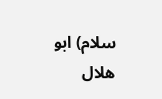سلام) ابو هلال